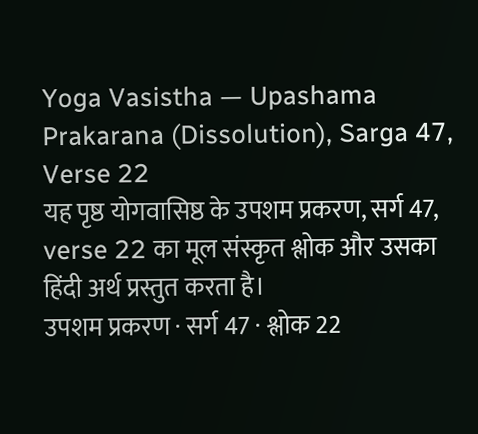Yoga Vasistha — Upashama Prakarana (Dissolution), Sarga 47, Verse 22
यह पृष्ठ योगवासिष्ठ के उपशम प्रकरण, सर्ग 47, verse 22 का मूल संस्कृत श्लोक और उसका हिंदी अर्थ प्रस्तुत करता है।
उपशम प्रकरण · सर्ग 47 · श्लोक 22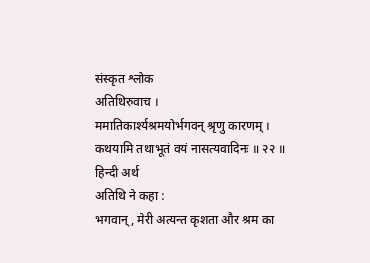संस्कृत श्लोक
अतिथिरुवाच ।
ममातिकार्श्यश्रमयोर्भगवन् श्रृणु कारणम् ।
कथयामि तथाभूतं वयं नासत्यवादिनः ॥ २२ ॥
हिन्दी अर्थ
अतिथि ने कहा :
भगवान्, मेरी अत्यन्त कृशता और श्रम का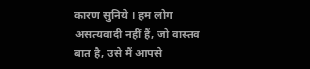कारण सुनिये । हम लोग असत्यवादी नहीं हैं, जो वास्तव
बात है, उसे मैं आपसे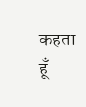कहता हूँ